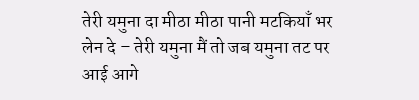तेरी यमुना दा मीठा मीठा पानी मटकियाँ भर लेन दे – तेरी यमुना मैं तो जब यमुना तट पर आई आगे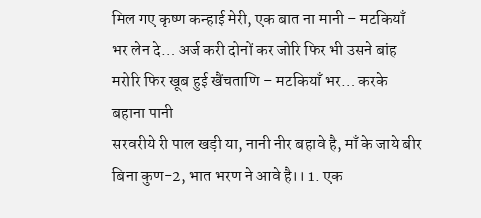मिल गए कृष्ण कन्हाई मेरी, एक बात ना मानी – मटकियाँ भर लेन दे… अर्ज करी दोनों कर जोरि फिर भी उसने बांह मरोरि फिर खूब हुई खैंचताणि – मटकियाँ भर… करके बहाना पानी
सरवरीये री पाल खड़ी या, नानी नीर बहावे है, माँ के जाये बीर बिना कुण-2, भात भरण ने आवे है।। 1. एक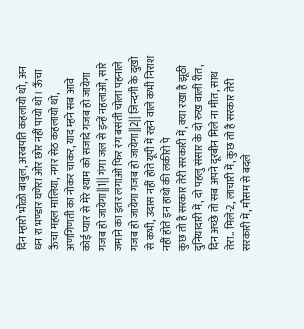दिन म्हारो भोळो बाबुल, अरबपति कहलायो थो, अन धन रा भण्डार घणेरा ओर छोर नहीं पायो थो। ऊँचा ऊँचा महल मालिया, नगर सेठ कहलायो थो, अणगिणती का नोकर चाकर, याद म्हने सब आवे
कोई प्यार से मेरे श्याम को सजादे गजब हो जायेगा गजब हो जायेगा||1|| गंगा जल से इन्हें नहलाओ, सारे जमाने का इतर लगाओ फिर रंग बसंती चोला पहनाले गजब हो जायेगा गजब हो जायेगा||2|| ज़िन्दगी के दुखो से कभी, उदास नहीं होते यूपी में रहने वाले कभी निराश नहीं होते इन हाथो की लकीरो पे
कुछ तो है सरकार तेरी सरकारी में, क्या रखा है झूठी दुनियादारी में, दो पहलु संसार के दो रुख वाली रीत, दिन अच्छे तो सब अपने दूरबीन मिले ना मीत, साथ तेरा.. मिले-2, लाचारी में, कुछ तो है सरकार तेरी सरकारी में, मौसम से बदले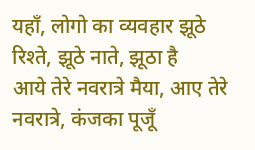यहाँ, लोगो का व्यवहार झूठे रिश्ते, झूठे नाते, झूठा है
आये तेरे नवरात्रे मैया, आए तेरे नवरात्रे, कंजका पूजूँ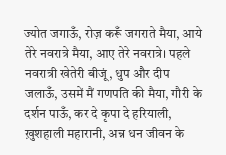ज्योत जगाऊँ, रोज़ करूँ जगराते मैया, आये तेरे नवरात्रे मैया, आए तेरे नवरात्रे। पहले नवरात्री खेतेरी बीजूं, धुप और दीप जलाऊँ, उसमें मैं गणपति की मैया, गौरी के दर्शन पाऊँ, कर दे कृपा दे हरियाली, ख़ुशहाली महारानी, अन्न धन जीवन के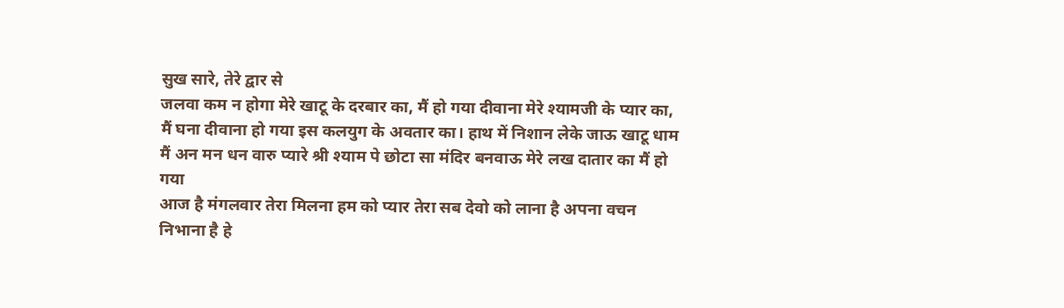सुख सारे, तेरे द्वार से
जलवा कम न होगा मेरे खाटू के दरबार का, मैं हो गया दीवाना मेरे श्यामजी के प्यार का, मैं घना दीवाना हो गया इस कलयुग के अवतार का। हाथ में निशान लेके जाऊ खाटू धाम मैं अन मन धन वारु प्यारे श्री श्याम पे छोटा सा मंदिर बनवाऊ मेरे लख दातार का मैं हो गया
आज है मंगलवार तेरा मिलना हम को प्यार तेरा सब देवो को लाना है अपना वचन निभाना है हे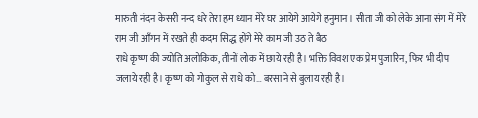मारुती नंदन केसरी नन्द धरे तेरा हम ध्यान मेरे घर आयेगे आयेगे हनुमान। सीता जी को लेके आना संग में मेरे राम जी आँगन में रखते ही कदम सिद्ध होंगे मेरे काम जी उठ ते बैठ
राधे कृष्ण की ज्योति अलोकिक, तीनों लोक में छाये रही है। भक्ति विवश एक प्रेम पुजारिन, फिर भी दीप जलाये रही है। कृष्ण को गोकुल से राधे को… बरसाने से बुलाय रही है।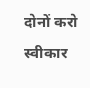दोनों करो स्वीकार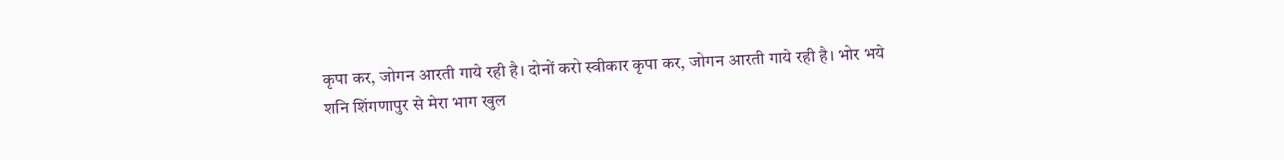कृपा कर, जोगन आरती गाये रही है। दोनों करो स्वीकार कृपा कर, जोगन आरती गाये रही है। भोर भये
शनि शिंगणापुर से मेरा भाग खुल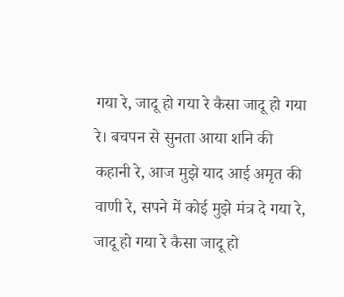गया रे, जादू हो गया रे कैसा जादू हो गया रे। बचपन से सुनता आया शनि की कहानी रे, आज मुझे याद आई अमृत की वाणी रे, सपने में कोई मुझे मंत्र दे गया रे, जादू हो गया रे कैसा जादू हो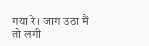गया रे। जाग उठा मैं तो लगी